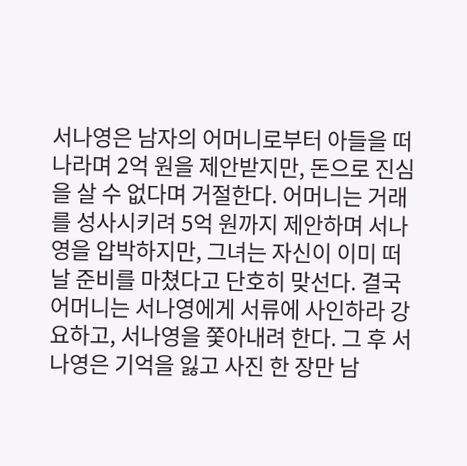서나영은 남자의 어머니로부터 아들을 떠나라며 2억 원을 제안받지만, 돈으로 진심을 살 수 없다며 거절한다. 어머니는 거래를 성사시키려 5억 원까지 제안하며 서나영을 압박하지만, 그녀는 자신이 이미 떠날 준비를 마쳤다고 단호히 맞선다. 결국 어머니는 서나영에게 서류에 사인하라 강요하고, 서나영을 쫓아내려 한다. 그 후 서나영은 기억을 잃고 사진 한 장만 남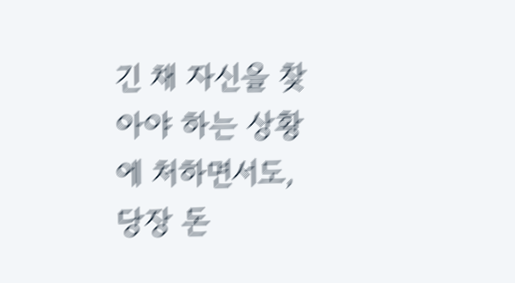긴 채 자신을 찾아야 하는 상황에 처하면서도, 당장 돈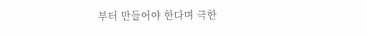부터 만들어야 한다며 극한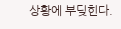상황에 부딪힌다.